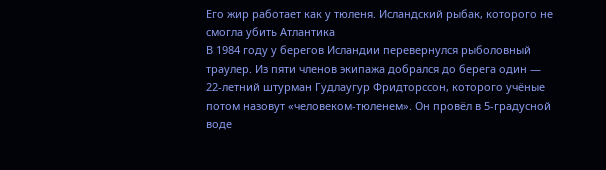Его жир работает как у тюленя. Исландский рыбак, которого не смогла убить Атлантика
В 1984 году у берегов Исландии перевернулся рыболовный траулер. Из пяти членов экипажа добрался до берега один — 22-летний штурман Гудлаугур Фридторссон, которого учёные потом назовут «человеком-тюленем». Он провёл в 5-градусной воде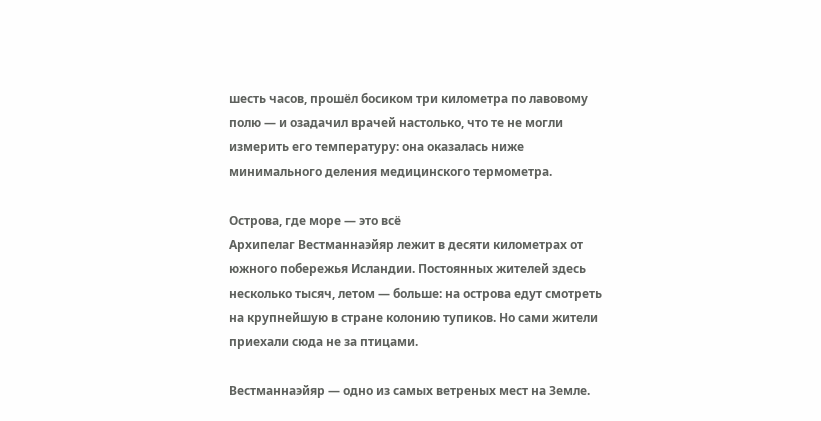шесть часов, прошёл босиком три километра по лавовому полю — и озадачил врачей настолько, что те не могли измерить его температуру: она оказалась ниже минимального деления медицинского термометра.

Острова, где море — это всё
Архипелаг Вестманнаэйяр лежит в десяти километрах от южного побережья Исландии. Постоянных жителей здесь несколько тысяч, летом — больше: на острова едут смотреть на крупнейшую в стране колонию тупиков. Но сами жители приехали сюда не за птицами.

Вестманнаэйяр — одно из самых ветреных мест на Земле.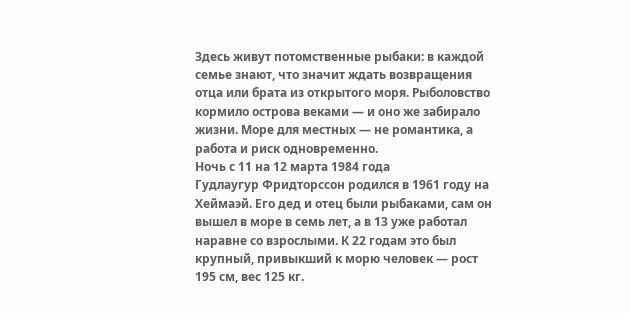Здесь живут потомственные рыбаки: в каждой семье знают, что значит ждать возвращения отца или брата из открытого моря. Рыболовство кормило острова веками — и оно же забирало жизни. Море для местных — не романтика, а работа и риск одновременно.
Ночь с 11 на 12 марта 1984 года
Гудлаугур Фридторссон родился в 1961 году на Хеймаэй. Его дед и отец были рыбаками, сам он вышел в море в семь лет, а в 13 уже работал наравне со взрослыми. К 22 годам это был крупный, привыкший к морю человек — рост 195 см, вес 125 кг.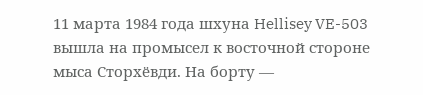11 марта 1984 года шхуна Hellisey VE-503 вышла на промысел к восточной стороне мыса Сторхёвди. На борту —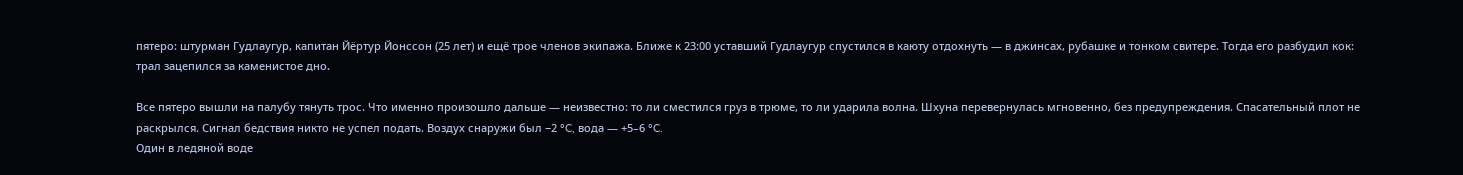пятеро: штурман Гудлаугур, капитан Йёртур Йонссон (25 лет) и ещё трое членов экипажа. Ближе к 23:00 уставший Гудлаугур спустился в каюту отдохнуть — в джинсах, рубашке и тонком свитере. Тогда его разбудил кок: трал зацепился за каменистое дно.

Все пятеро вышли на палубу тянуть трос. Что именно произошло дальше — неизвестно: то ли сместился груз в трюме, то ли ударила волна. Шхуна перевернулась мгновенно, без предупреждения. Спасательный плот не раскрылся. Сигнал бедствия никто не успел подать. Воздух снаружи был −2 °C, вода — +5–6 °C.
Один в ледяной воде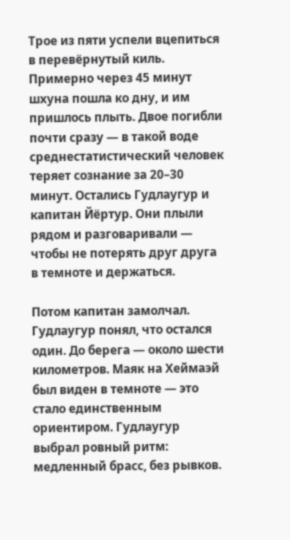Трое из пяти успели вцепиться в перевёрнутый киль. Примерно через 45 минут шхуна пошла ко дну, и им пришлось плыть. Двое погибли почти сразу — в такой воде среднестатистический человек теряет сознание за 20–30 минут. Остались Гудлаугур и капитан Йёртур. Они плыли рядом и разговаривали — чтобы не потерять друг друга в темноте и держаться.

Потом капитан замолчал. Гудлаугур понял, что остался один. До берега — около шести километров. Маяк на Хеймаэй был виден в темноте — это стало единственным ориентиром. Гудлаугур выбрал ровный ритм: медленный брасс, без рывков.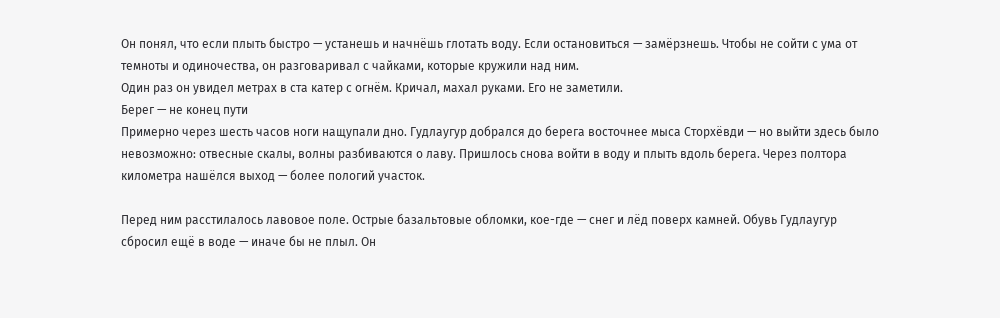Он понял, что если плыть быстро — устанешь и начнёшь глотать воду. Если остановиться — замёрзнешь. Чтобы не сойти с ума от темноты и одиночества, он разговаривал с чайками, которые кружили над ним.
Один раз он увидел метрах в ста катер с огнём. Кричал, махал руками. Его не заметили.
Берег — не конец пути
Примерно через шесть часов ноги нащупали дно. Гудлаугур добрался до берега восточнее мыса Сторхёвди — но выйти здесь было невозможно: отвесные скалы, волны разбиваются о лаву. Пришлось снова войти в воду и плыть вдоль берега. Через полтора километра нашёлся выход — более пологий участок.

Перед ним расстилалось лавовое поле. Острые базальтовые обломки, кое-где — снег и лёд поверх камней. Обувь Гудлаугур сбросил ещё в воде — иначе бы не плыл. Он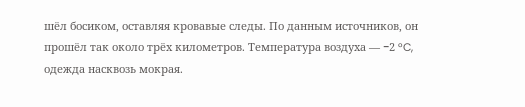шёл босиком, оставляя кровавые следы. По данным источников, он прошёл так около трёх километров. Температура воздуха — −2 °C, одежда насквозь мокрая.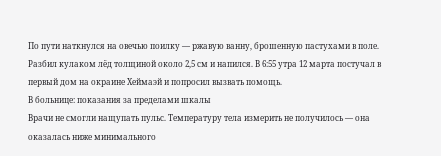По пути наткнулся на овечью поилку — ржавую ванну, брошенную пастухами в поле. Разбил кулаком лёд толщиной около 2,5 см и напился. В 6:55 утра 12 марта постучал в первый дом на окраине Хеймаэй и попросил вызвать помощь.
В больнице: показания за пределами шкалы
Врачи не смогли нащупать пульс. Температуру тела измерить не получилось — она оказалась ниже минимального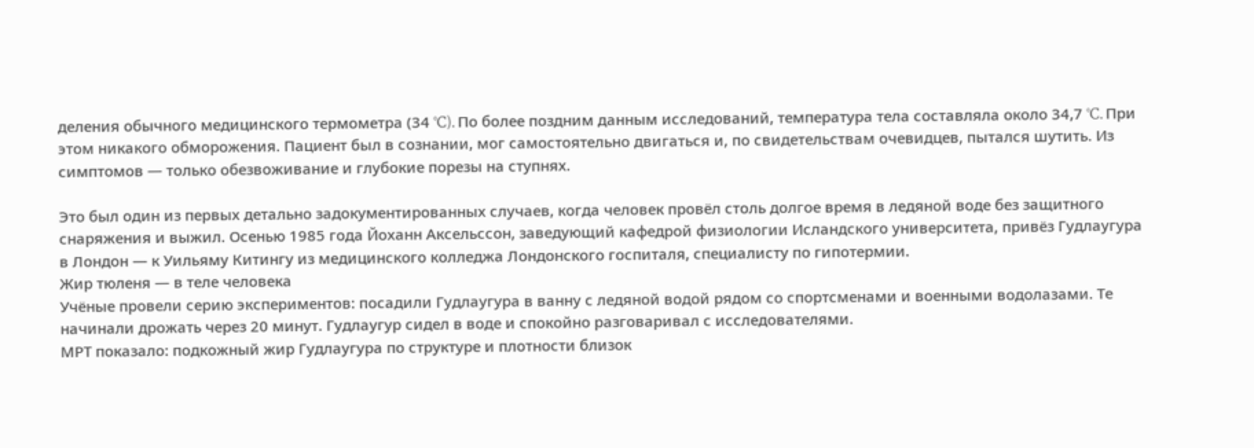деления обычного медицинского термометра (34 °C). По более поздним данным исследований, температура тела составляла около 34,7 °C. При этом никакого обморожения. Пациент был в сознании, мог самостоятельно двигаться и, по свидетельствам очевидцев, пытался шутить. Из симптомов — только обезвоживание и глубокие порезы на ступнях.

Это был один из первых детально задокументированных случаев, когда человек провёл столь долгое время в ледяной воде без защитного снаряжения и выжил. Осенью 1985 года Йоханн Аксельссон, заведующий кафедрой физиологии Исландского университета, привёз Гудлаугура в Лондон — к Уильяму Китингу из медицинского колледжа Лондонского госпиталя, специалисту по гипотермии.
Жир тюленя — в теле человека
Учёные провели серию экспериментов: посадили Гудлаугура в ванну с ледяной водой рядом со спортсменами и военными водолазами. Те начинали дрожать через 20 минут. Гудлаугур сидел в воде и спокойно разговаривал с исследователями.
МРТ показало: подкожный жир Гудлаугура по структуре и плотности близок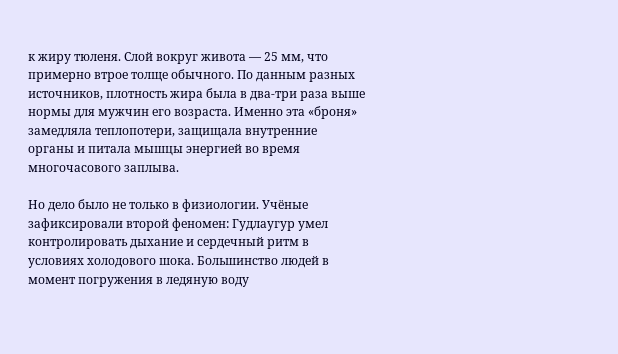к жиру тюленя. Слой вокруг живота — 25 мм, что примерно втрое толще обычного. По данным разных источников, плотность жира была в два-три раза выше нормы для мужчин его возраста. Именно эта «броня» замедляла теплопотери, защищала внутренние органы и питала мышцы энергией во время многочасового заплыва.

Но дело было не только в физиологии. Учёные зафиксировали второй феномен: Гудлаугур умел контролировать дыхание и сердечный ритм в условиях холодового шока. Большинство людей в момент погружения в ледяную воду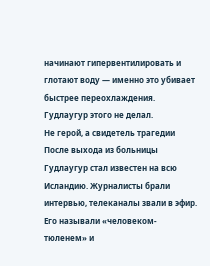начинают гипервентилировать и глотают воду — именно это убивает быстрее переохлаждения. Гудлаугур этого не делал.
Не герой, а свидетель трагедии
После выхода из больницы Гудлаугур стал известен на всю Исландию. Журналисты брали интервью, телеканалы звали в эфир. Его называли «человеком-тюленем» и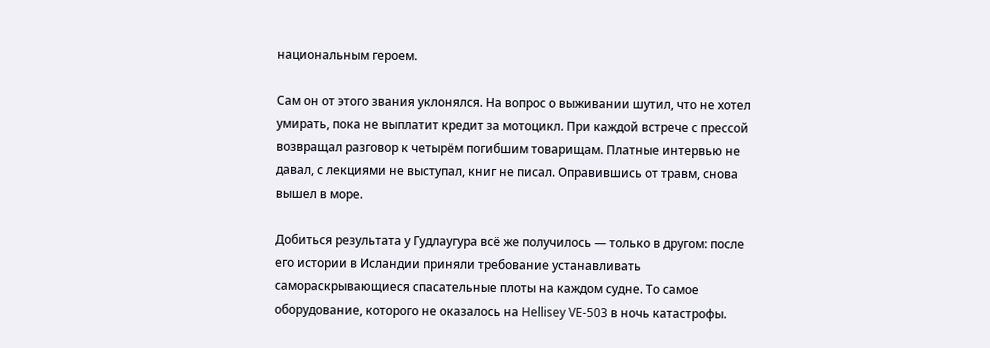национальным героем.

Сам он от этого звания уклонялся. На вопрос о выживании шутил, что не хотел умирать, пока не выплатит кредит за мотоцикл. При каждой встрече с прессой возвращал разговор к четырём погибшим товарищам. Платные интервью не давал, с лекциями не выступал, книг не писал. Оправившись от травм, снова вышел в море.

Добиться результата у Гудлаугура всё же получилось — только в другом: после его истории в Исландии приняли требование устанавливать самораскрывающиеся спасательные плоты на каждом судне. То самое оборудование, которого не оказалось на Hellisey VE-503 в ночь катастрофы.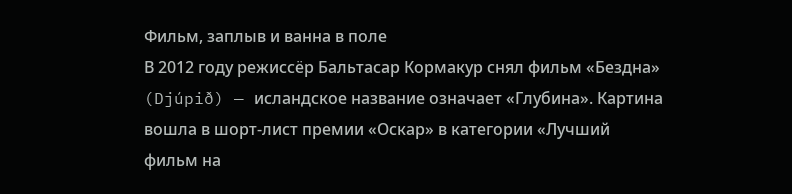Фильм, заплыв и ванна в поле
В 2012 году режиссёр Бальтасар Кормакур снял фильм «Бездна» (Djúpið) — исландское название означает «Глубина». Картина вошла в шорт-лист премии «Оскар» в категории «Лучший фильм на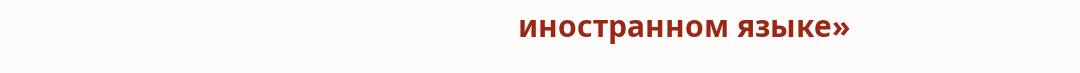иностранном языке»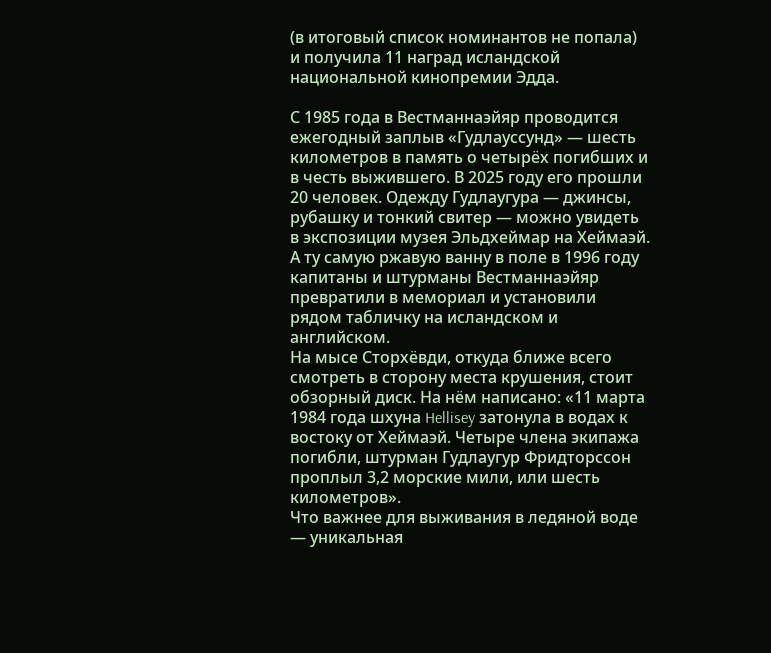(в итоговый список номинантов не попала) и получила 11 наград исландской национальной кинопремии Эдда.

С 1985 года в Вестманнаэйяр проводится ежегодный заплыв «Гудлауссунд» — шесть километров в память о четырёх погибших и в честь выжившего. В 2025 году его прошли 20 человек. Одежду Гудлаугура — джинсы, рубашку и тонкий свитер — можно увидеть в экспозиции музея Эльдхеймар на Хеймаэй. А ту самую ржавую ванну в поле в 1996 году капитаны и штурманы Вестманнаэйяр превратили в мемориал и установили рядом табличку на исландском и английском.
На мысе Сторхёвди, откуда ближе всего смотреть в сторону места крушения, стоит обзорный диск. На нём написано: «11 марта 1984 года шхуна Hellisey затонула в водах к востоку от Хеймаэй. Четыре члена экипажа погибли, штурман Гудлаугур Фридторссон проплыл 3,2 морские мили, или шесть километров».
Что важнее для выживания в ледяной воде — уникальная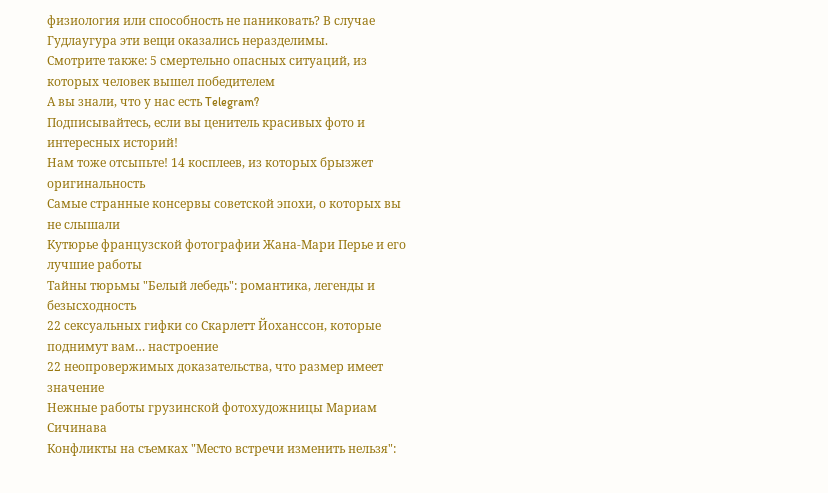физиология или способность не паниковать? В случае Гудлаугура эти вещи оказались неразделимы.
Смотрите также: 5 смертельно опасных ситуаций, из которых человек вышел победителем
А вы знали, что у нас есть Telegram?
Подписывайтесь, если вы ценитель красивых фото и интересных историй!
Нам тоже отсыпьте! 14 косплеев, из которых брызжет оригинальность
Самые странные консервы советской эпохи, о которых вы не слышали
Кутюрье французской фотографии Жана-Мари Перье и его лучшие работы
Тайны тюрьмы "Белый лебедь": романтика, легенды и безысходность
22 сексуальных гифки со Скарлетт Йоханссон, которые поднимут вам… настроение
22 неопровержимых доказательства, что размер имеет значение
Нежные работы грузинской фотохудожницы Мариам Сичинава
Конфликты на съемках "Место встречи изменить нельзя":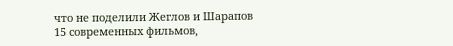что не поделили Жеглов и Шарапов
15 современных фильмов,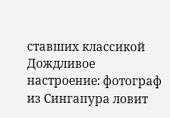ставших классикой
Дождливое настроение: фотограф из Сингапура ловит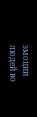эмоции людей во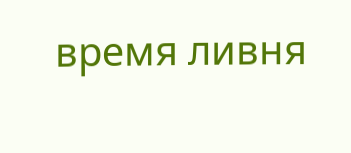время ливня